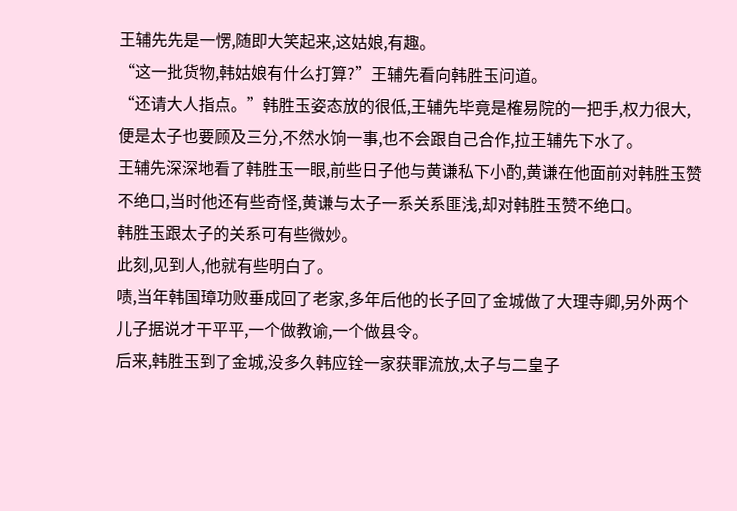王辅先先是一愣,随即大笑起来,这姑娘,有趣。
“这一批货物,韩姑娘有什么打算?”王辅先看向韩胜玉问道。
“还请大人指点。”韩胜玉姿态放的很低,王辅先毕竟是榷易院的一把手,权力很大,便是太子也要顾及三分,不然水饷一事,也不会跟自己合作,拉王辅先下水了。
王辅先深深地看了韩胜玉一眼,前些日子他与黄谦私下小酌,黄谦在他面前对韩胜玉赞不绝口,当时他还有些奇怪,黄谦与太子一系关系匪浅,却对韩胜玉赞不绝口。
韩胜玉跟太子的关系可有些微妙。
此刻,见到人,他就有些明白了。
啧,当年韩国璋功败垂成回了老家,多年后他的长子回了金城做了大理寺卿,另外两个儿子据说才干平平,一个做教谕,一个做县令。
后来,韩胜玉到了金城,没多久韩应铨一家获罪流放,太子与二皇子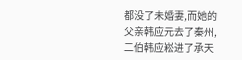都没了未婚妻,而她的父亲韩应元去了秦州,二伯韩应崧进了承天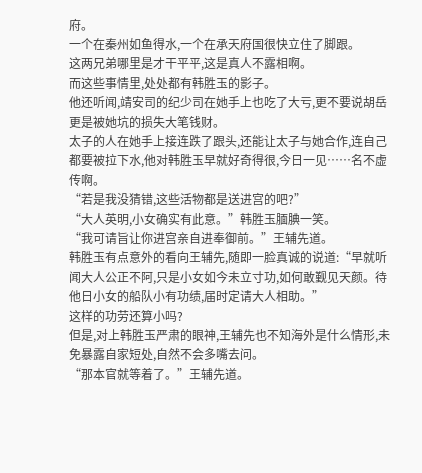府。
一个在秦州如鱼得水,一个在承天府国很快立住了脚跟。
这两兄弟哪里是才干平平,这是真人不露相啊。
而这些事情里,处处都有韩胜玉的影子。
他还听闻,靖安司的纪少司在她手上也吃了大亏,更不要说胡岳更是被她坑的损失大笔钱财。
太子的人在她手上接连跌了跟头,还能让太子与她合作,连自己都要被拉下水,他对韩胜玉早就好奇得很,今日一见……名不虚传啊。
“若是我没猜错,这些活物都是送进宫的吧?”
“大人英明,小女确实有此意。”韩胜玉腼腆一笑。
“我可请旨让你进宫亲自进奉御前。”王辅先道。
韩胜玉有点意外的看向王辅先,随即一脸真诚的说道:“早就听闻大人公正不阿,只是小女如今未立寸功,如何敢觐见天颜。待他日小女的船队小有功绩,届时定请大人相助。”
这样的功劳还算小吗?
但是,对上韩胜玉严肃的眼神,王辅先也不知海外是什么情形,未免暴露自家短处,自然不会多嘴去问。
“那本官就等着了。”王辅先道。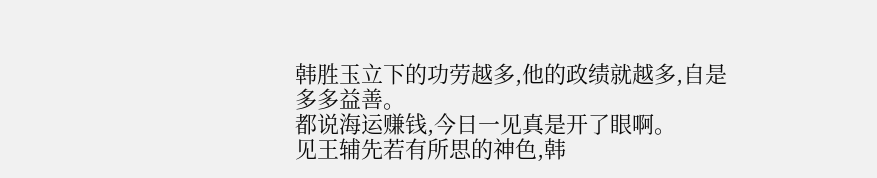韩胜玉立下的功劳越多,他的政绩就越多,自是多多益善。
都说海运赚钱,今日一见真是开了眼啊。
见王辅先若有所思的神色,韩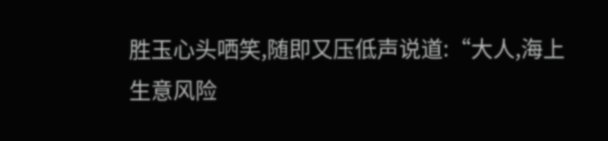胜玉心头哂笑,随即又压低声说道:“大人,海上生意风险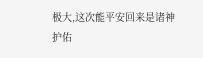极大,这次能平安回来是诸神护佑